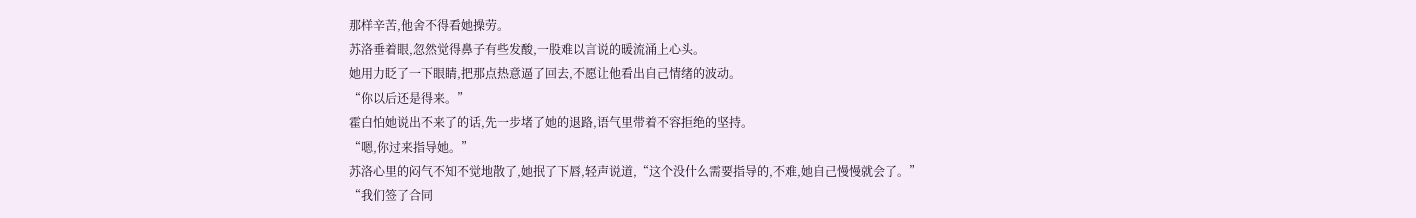那样辛苦,他舍不得看她操劳。
苏洛垂着眼,忽然觉得鼻子有些发酸,一股难以言说的暖流涌上心头。
她用力眨了一下眼睛,把那点热意逼了回去,不愿让他看出自己情绪的波动。
“你以后还是得来。”
霍白怕她说出不来了的话,先一步堵了她的退路,语气里带着不容拒绝的坚持。
“嗯,你过来指导她。”
苏洛心里的闷气不知不觉地散了,她抿了下唇,轻声说道,“这个没什么需要指导的,不难,她自己慢慢就会了。”
“我们签了合同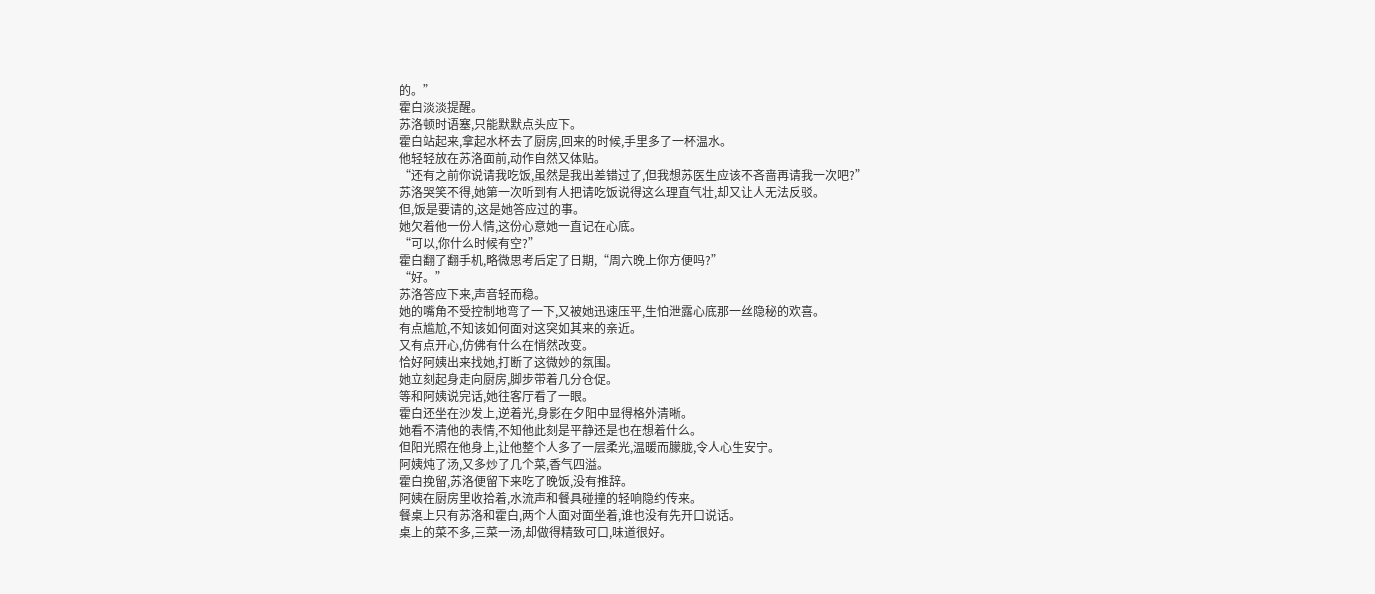的。”
霍白淡淡提醒。
苏洛顿时语塞,只能默默点头应下。
霍白站起来,拿起水杯去了厨房,回来的时候,手里多了一杯温水。
他轻轻放在苏洛面前,动作自然又体贴。
“还有之前你说请我吃饭,虽然是我出差错过了,但我想苏医生应该不吝啬再请我一次吧?”
苏洛哭笑不得,她第一次听到有人把请吃饭说得这么理直气壮,却又让人无法反驳。
但,饭是要请的,这是她答应过的事。
她欠着他一份人情,这份心意她一直记在心底。
“可以,你什么时候有空?”
霍白翻了翻手机,略微思考后定了日期,“周六晚上你方便吗?”
“好。”
苏洛答应下来,声音轻而稳。
她的嘴角不受控制地弯了一下,又被她迅速压平,生怕泄露心底那一丝隐秘的欢喜。
有点尴尬,不知该如何面对这突如其来的亲近。
又有点开心,仿佛有什么在悄然改变。
恰好阿姨出来找她,打断了这微妙的氛围。
她立刻起身走向厨房,脚步带着几分仓促。
等和阿姨说完话,她往客厅看了一眼。
霍白还坐在沙发上,逆着光,身影在夕阳中显得格外清晰。
她看不清他的表情,不知他此刻是平静还是也在想着什么。
但阳光照在他身上,让他整个人多了一层柔光,温暖而朦胧,令人心生安宁。
阿姨炖了汤,又多炒了几个菜,香气四溢。
霍白挽留,苏洛便留下来吃了晚饭,没有推辞。
阿姨在厨房里收拾着,水流声和餐具碰撞的轻响隐约传来。
餐桌上只有苏洛和霍白,两个人面对面坐着,谁也没有先开口说话。
桌上的菜不多,三菜一汤,却做得精致可口,味道很好。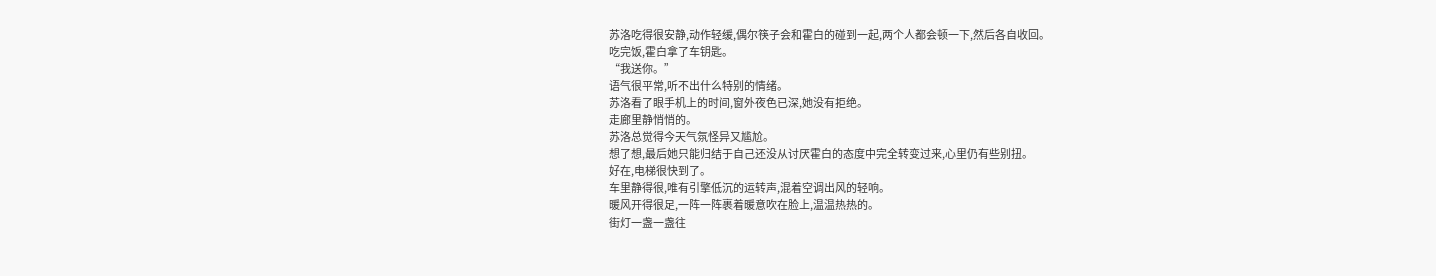苏洛吃得很安静,动作轻缓,偶尔筷子会和霍白的碰到一起,两个人都会顿一下,然后各自收回。
吃完饭,霍白拿了车钥匙。
“我送你。”
语气很平常,听不出什么特别的情绪。
苏洛看了眼手机上的时间,窗外夜色已深,她没有拒绝。
走廊里静悄悄的。
苏洛总觉得今天气氛怪异又尴尬。
想了想,最后她只能归结于自己还没从讨厌霍白的态度中完全转变过来,心里仍有些别扭。
好在,电梯很快到了。
车里静得很,唯有引擎低沉的运转声,混着空调出风的轻响。
暖风开得很足,一阵一阵裹着暖意吹在脸上,温温热热的。
街灯一盏一盏往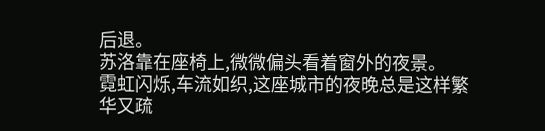后退。
苏洛靠在座椅上,微微偏头看着窗外的夜景。
霓虹闪烁,车流如织,这座城市的夜晚总是这样繁华又疏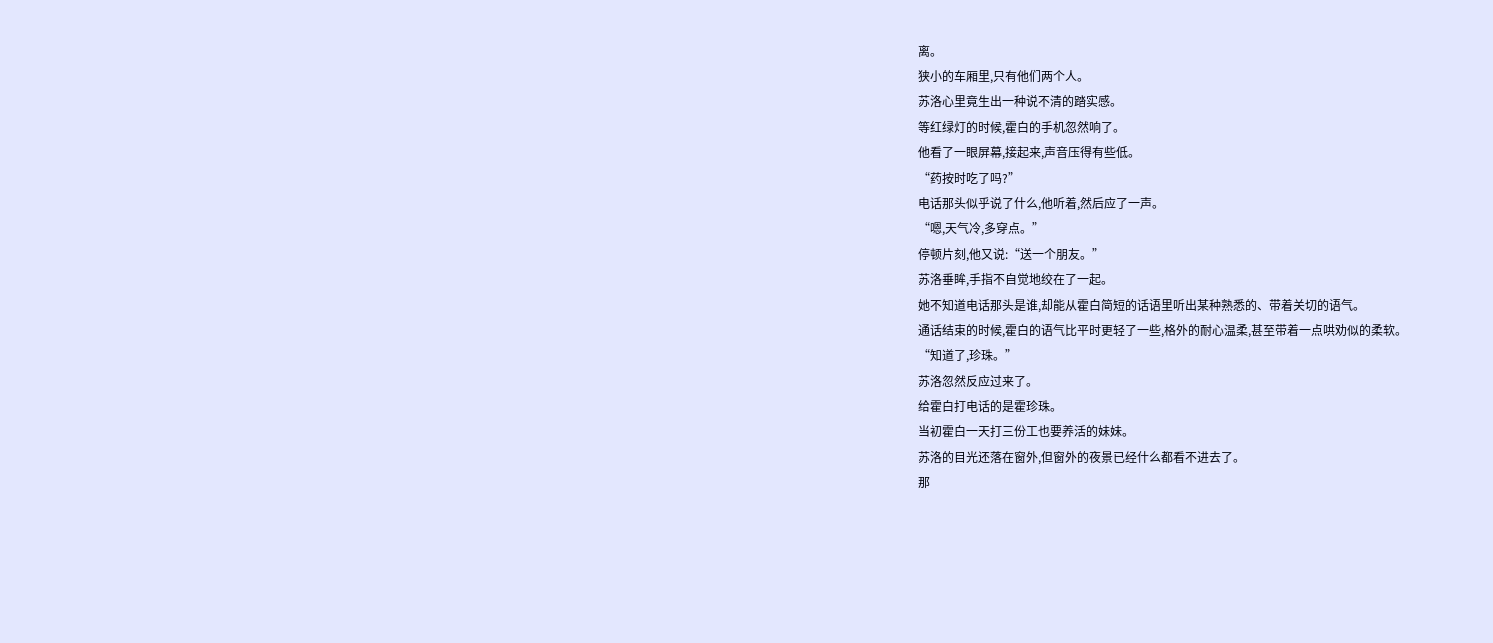离。
狭小的车厢里,只有他们两个人。
苏洛心里竟生出一种说不清的踏实感。
等红绿灯的时候,霍白的手机忽然响了。
他看了一眼屏幕,接起来,声音压得有些低。
“药按时吃了吗?”
电话那头似乎说了什么,他听着,然后应了一声。
“嗯,天气冷,多穿点。”
停顿片刻,他又说:“送一个朋友。”
苏洛垂眸,手指不自觉地绞在了一起。
她不知道电话那头是谁,却能从霍白简短的话语里听出某种熟悉的、带着关切的语气。
通话结束的时候,霍白的语气比平时更轻了一些,格外的耐心温柔,甚至带着一点哄劝似的柔软。
“知道了,珍珠。”
苏洛忽然反应过来了。
给霍白打电话的是霍珍珠。
当初霍白一天打三份工也要养活的妹妹。
苏洛的目光还落在窗外,但窗外的夜景已经什么都看不进去了。
那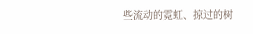些流动的霓虹、掠过的树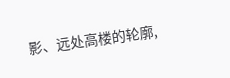影、远处高楼的轮廓,